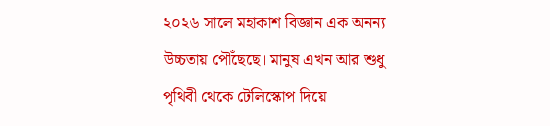২০২৬ সালে মহাকাশ বিজ্ঞান এক অনন্য উচ্চতায় পৌঁছেছে। মানুষ এখন আর শুধু পৃথিবী থেকে টেলিস্কোপ দিয়ে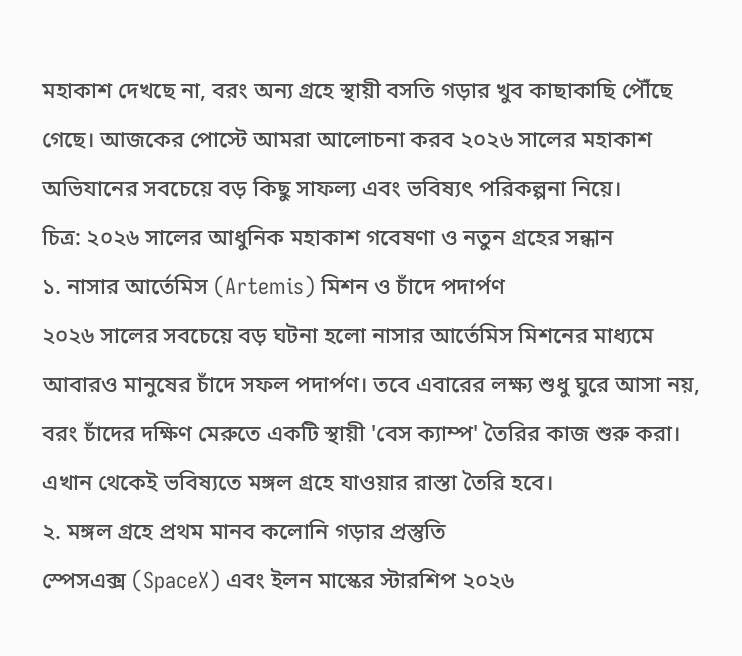মহাকাশ দেখছে না, বরং অন্য গ্রহে স্থায়ী বসতি গড়ার খুব কাছাকাছি পৌঁছে গেছে। আজকের পোস্টে আমরা আলোচনা করব ২০২৬ সালের মহাকাশ অভিযানের সবচেয়ে বড় কিছু সাফল্য এবং ভবিষ্যৎ পরিকল্পনা নিয়ে।
চিত্র: ২০২৬ সালের আধুনিক মহাকাশ গবেষণা ও নতুন গ্রহের সন্ধান
১. নাসার আর্তেমিস (Artemis) মিশন ও চাঁদে পদার্পণ
২০২৬ সালের সবচেয়ে বড় ঘটনা হলো নাসার আর্তেমিস মিশনের মাধ্যমে আবারও মানুষের চাঁদে সফল পদার্পণ। তবে এবারের লক্ষ্য শুধু ঘুরে আসা নয়, বরং চাঁদের দক্ষিণ মেরুতে একটি স্থায়ী 'বেস ক্যাম্প' তৈরির কাজ শুরু করা। এখান থেকেই ভবিষ্যতে মঙ্গল গ্রহে যাওয়ার রাস্তা তৈরি হবে।
২. মঙ্গল গ্রহে প্রথম মানব কলোনি গড়ার প্রস্তুতি
স্পেসএক্স (SpaceX) এবং ইলন মাস্কের স্টারশিপ ২০২৬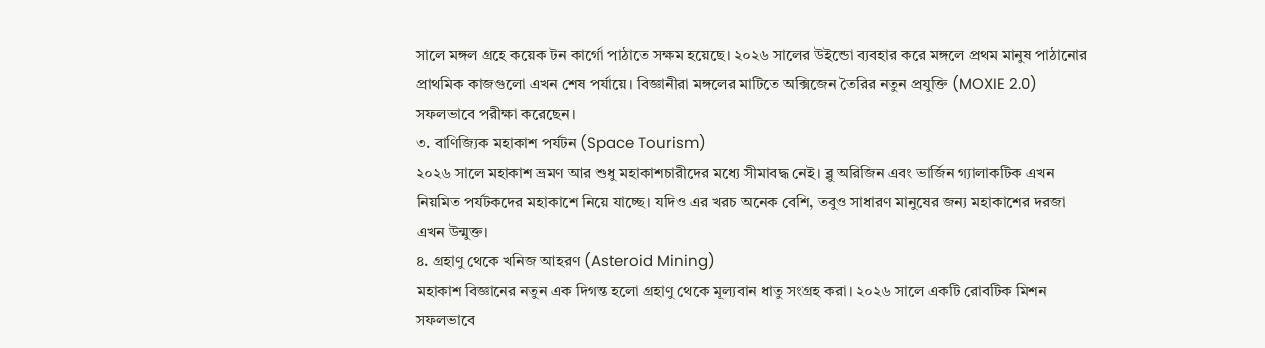সালে মঙ্গল গ্রহে কয়েক টন কার্গো পাঠাতে সক্ষম হয়েছে। ২০২৬ সালের উইন্ডো ব্যবহার করে মঙ্গলে প্রথম মানুষ পাঠানোর প্রাথমিক কাজগুলো এখন শেষ পর্যায়ে। বিজ্ঞানীরা মঙ্গলের মাটিতে অক্সিজেন তৈরির নতুন প্রযুক্তি (MOXIE 2.0) সফলভাবে পরীক্ষা করেছেন।
৩. বাণিজ্যিক মহাকাশ পর্যটন (Space Tourism)
২০২৬ সালে মহাকাশ ভ্রমণ আর শুধু মহাকাশচারীদের মধ্যে সীমাবদ্ধ নেই। ব্লু অরিজিন এবং ভার্জিন গ্যালাকটিক এখন নিয়মিত পর্যটকদের মহাকাশে নিয়ে যাচ্ছে। যদিও এর খরচ অনেক বেশি, তবুও সাধারণ মানুষের জন্য মহাকাশের দরজা এখন উন্মুক্ত।
৪. গ্রহাণু থেকে খনিজ আহরণ (Asteroid Mining)
মহাকাশ বিজ্ঞানের নতুন এক দিগন্ত হলো গ্রহাণু থেকে মূল্যবান ধাতু সংগ্রহ করা। ২০২৬ সালে একটি রোবটিক মিশন সফলভাবে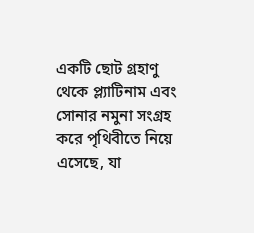একটি ছোট গ্রহাণু থেকে প্ল্যাটিনাম এবং সোনার নমুনা সংগ্রহ করে পৃথিবীতে নিয়ে এসেছে, যা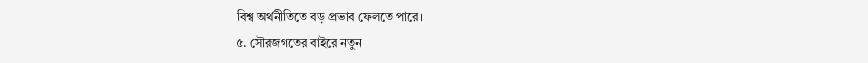বিশ্ব অর্থনীতিতে বড় প্রভাব ফেলতে পারে।
৫. সৌরজগতের বাইরে নতুন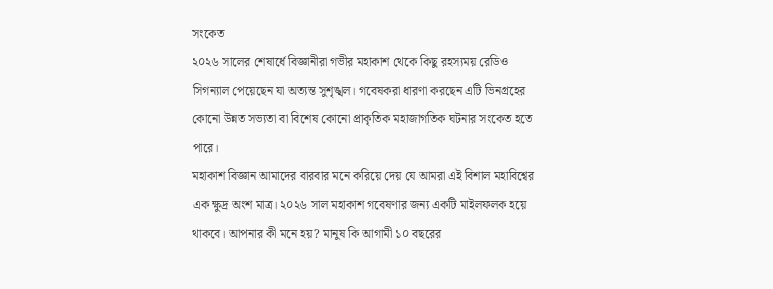সংকেত
২০২৬ সালের শেষার্ধে বিজ্ঞানীরা গভীর মহাকাশ থেকে কিছু রহস্যময় রেডিও সিগন্যাল পেয়েছেন যা অত্যন্ত সুশৃঙ্খল। গবেষকরা ধারণা করছেন এটি ভিনগ্রহের কোনো উন্নত সভ্যতা বা বিশেষ কোনো প্রাকৃতিক মহাজাগতিক ঘটনার সংকেত হতে পারে।
মহাকাশ বিজ্ঞান আমাদের বারবার মনে করিয়ে দেয় যে আমরা এই বিশাল মহাবিশ্বের এক ক্ষুদ্র অংশ মাত্র। ২০২৬ সাল মহাকাশ গবেষণার জন্য একটি মাইলফলক হয়ে থাকবে। আপনার কী মনে হয়? মানুষ কি আগামী ১০ বছরের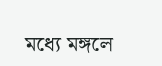মধ্যে মঙ্গলে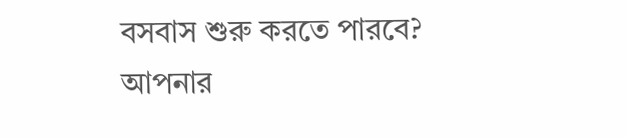বসবাস শুরু করতে পারবে? আপনার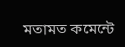মতামত কমেন্টে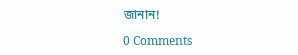জানান!

0 Comments